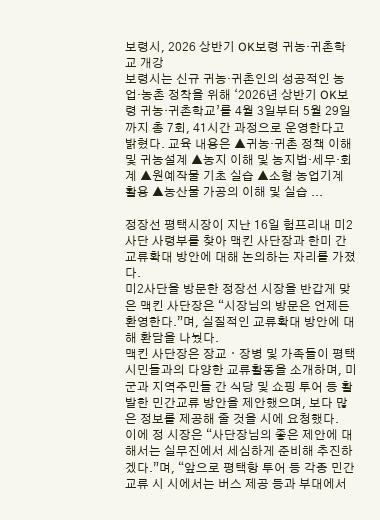보령시, 2026 상반기 OK보령 귀농·귀촌학교 개강
보령시는 신규 귀농·귀촌인의 성공적인 농업·농촌 정착을 위해 ‘2026년 상반기 OK보령 귀농·귀촌학교’를 4월 3일부터 5월 29일까지 총 7회, 41시간 과정으로 운영한다고 밝혔다. 교육 내용은 ▲귀농·귀촌 정책 이해 및 귀농설계 ▲농지 이해 및 농지법·세무·회계 ▲원예작물 기초 실습 ▲소형 농업기계 활용 ▲농산물 가공의 이해 및 실습 ...

정장선 평택시장이 지난 16일 험프리내 미2사단 사령부를 찾아 맥킨 사단장과 한미 간 교류확대 방안에 대해 논의하는 자리를 가졌다.
미2사단을 방문한 정장선 시장을 반갑게 맞은 맥킨 사단장은 “시장님의 방문은 언제든 환영한다.”며, 실질적인 교류확대 방안에 대해 환담을 나눴다.
맥킨 사단장은 장교ㆍ장병 및 가족들이 평택시민들과의 다양한 교류활동을 소개하며, 미군과 지역주민들 간 식당 및 쇼핑 투어 등 활발한 민간교류 방안을 제안했으며, 보다 많은 정보를 제공해 줄 것을 시에 요청했다.
이에 정 시장은 “사단장님의 좋은 제안에 대해서는 실무진에서 세심하게 준비해 추진하겠다.”며, “앞으로 평택항 투어 등 각종 민간교류 시 시에서는 버스 제공 등과 부대에서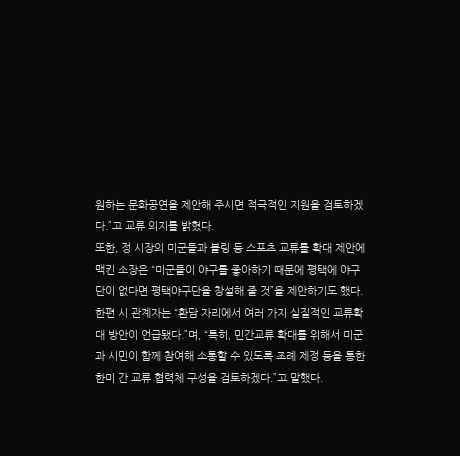원하는 문화공연을 제안해 주시면 적극적인 지원을 검토하겠다.”고 교류 의지를 밝혔다.
또한, 정 시장의 미군들과 볼링 등 스포츠 교류를 확대 제안에 맥킨 소장은 “미군들이 야구를 좋아하기 때문에 평택에 야구단이 없다면 평택야구단을 창설해 줄 것”을 제안하기도 했다.
한편 시 관계자는 “환담 자리에서 여러 가지 실질적인 교류확대 방안이 언급됐다.”며, “특히, 민간교류 확대를 위해서 미군과 시민이 함께 참여해 소통할 수 있도록 조례 제정 등을 통한 한미 간 교류 협력체 구성을 검토하겠다.”고 말했다.